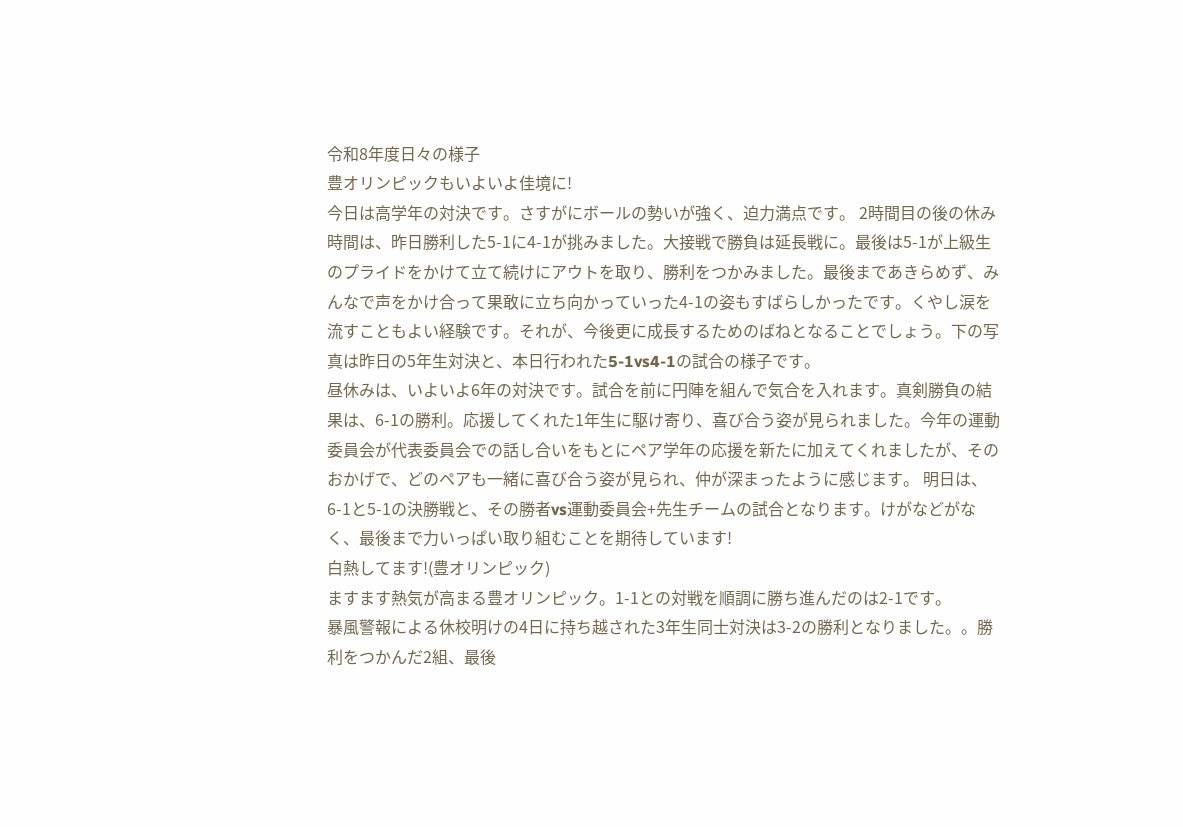令和8年度日々の様子
豊オリンピックもいよいよ佳境に!
今日は高学年の対決です。さすがにボールの勢いが強く、迫力満点です。 2時間目の後の休み時間は、昨日勝利した5-1に4-1が挑みました。大接戦で勝負は延長戦に。最後は5-1が上級生のプライドをかけて立て続けにアウトを取り、勝利をつかみました。最後まであきらめず、みんなで声をかけ合って果敢に立ち向かっていった4-1の姿もすばらしかったです。くやし涙を流すこともよい経験です。それが、今後更に成長するためのばねとなることでしょう。下の写真は昨日の5年生対決と、本日行われた5-1vs4-1の試合の様子です。
昼休みは、いよいよ6年の対決です。試合を前に円陣を組んで気合を入れます。真剣勝負の結果は、6-1の勝利。応援してくれた1年生に駆け寄り、喜び合う姿が見られました。今年の運動委員会が代表委員会での話し合いをもとにペア学年の応援を新たに加えてくれましたが、そのおかげで、どのペアも一緒に喜び合う姿が見られ、仲が深まったように感じます。 明日は、6-1と5-1の決勝戦と、その勝者vs運動委員会+先生チームの試合となります。けがなどがなく、最後まで力いっぱい取り組むことを期待しています!
白熱してます!(豊オリンピック)
ますます熱気が高まる豊オリンピック。1-1との対戦を順調に勝ち進んだのは2-1です。
暴風警報による休校明けの4日に持ち越された3年生同士対決は3-2の勝利となりました。。勝利をつかんだ2組、最後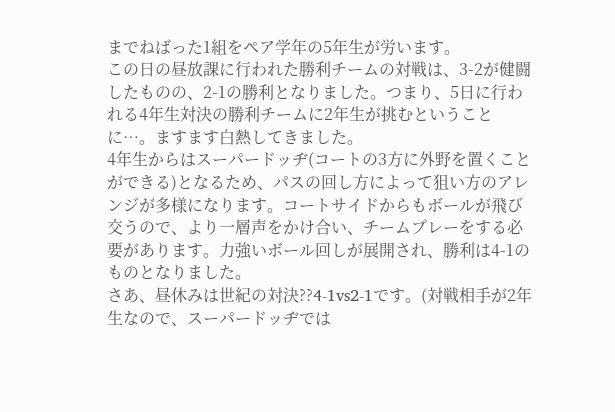までねばった1組をペア学年の5年生が労います。
この日の昼放課に行われた勝利チームの対戦は、3-2が健闘したものの、2-1の勝利となりました。つまり、5日に行われる4年生対決の勝利チームに2年生が挑むということに…。ますます白熱してきました。
4年生からはスーパードッヂ(コートの3方に外野を置くことができる)となるため、パスの回し方によって狙い方のアレンジが多様になります。コートサイドからもボールが飛び交うので、より一層声をかけ合い、チームプレーをする必要があります。力強いボール回しが展開され、勝利は4-1のものとなりました。
さあ、昼休みは世紀の対決??4-1vs2-1です。(対戦相手が2年生なので、スーパードッヂでは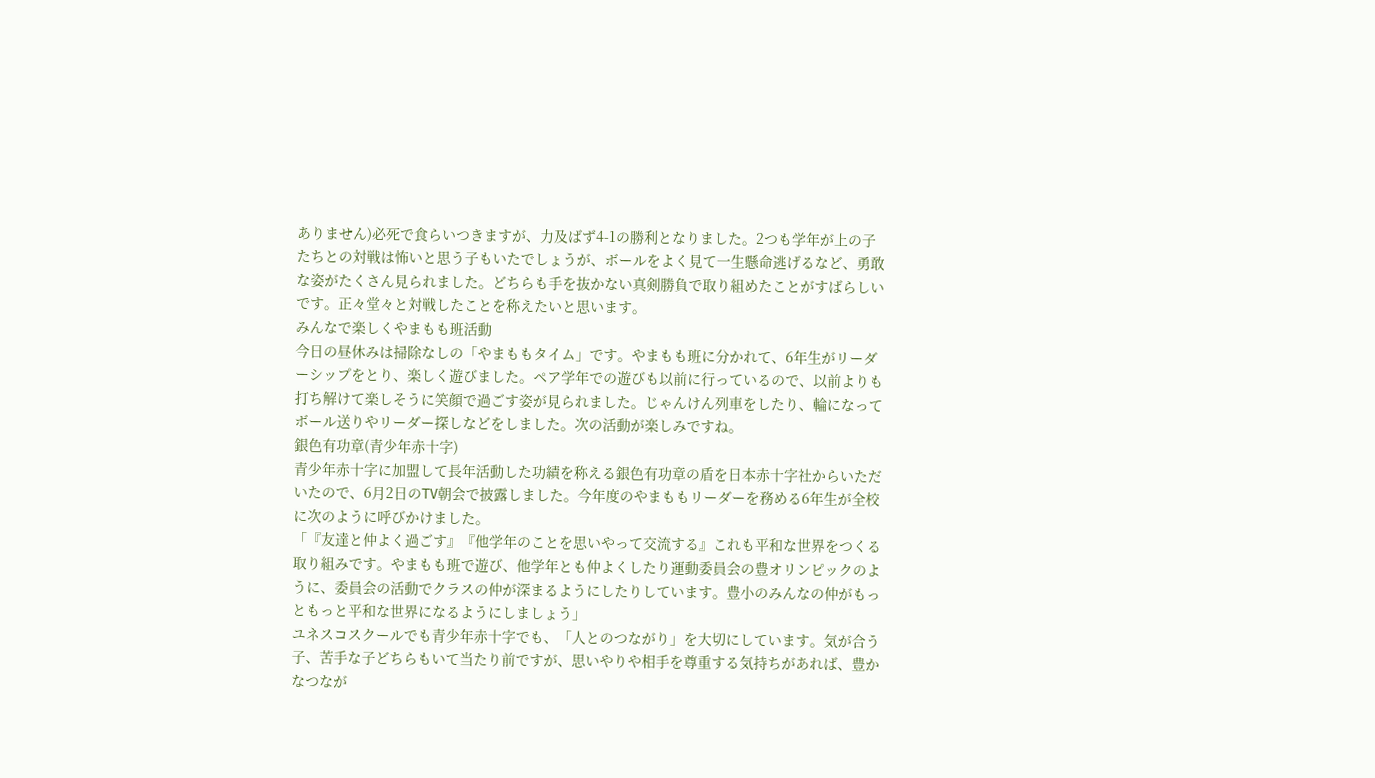ありません)必死で食らいつきますが、力及ばず4-1の勝利となりました。2つも学年が上の子たちとの対戦は怖いと思う子もいたでしょうが、ボールをよく見て一生懸命逃げるなど、勇敢な姿がたくさん見られました。どちらも手を抜かない真剣勝負で取り組めたことがすばらしいです。正々堂々と対戦したことを称えたいと思います。
みんなで楽しくやまもも班活動
今日の昼休みは掃除なしの「やまももタイム」です。やまもも班に分かれて、6年生がリーダーシップをとり、楽しく遊びました。ペア学年での遊びも以前に行っているので、以前よりも打ち解けて楽しそうに笑顔で過ごす姿が見られました。じゃんけん列車をしたり、輪になってボール送りやリーダー探しなどをしました。次の活動が楽しみですね。
銀色有功章(青少年赤十字)
青少年赤十字に加盟して長年活動した功績を称える銀色有功章の盾を日本赤十字社からいただいたので、6月2日のTV朝会で披露しました。今年度のやまももリーダーを務める6年生が全校に次のように呼びかけました。
「『友達と仲よく過ごす』『他学年のことを思いやって交流する』これも平和な世界をつくる取り組みです。やまもも班で遊び、他学年とも仲よくしたり運動委員会の豊オリンピックのように、委員会の活動でクラスの仲が深まるようにしたりしています。豊小のみんなの仲がもっともっと平和な世界になるようにしましょう」
ユネスコスクールでも青少年赤十字でも、「人とのつながり」を大切にしています。気が合う子、苦手な子どちらもいて当たり前ですが、思いやりや相手を尊重する気持ちがあれば、豊かなつなが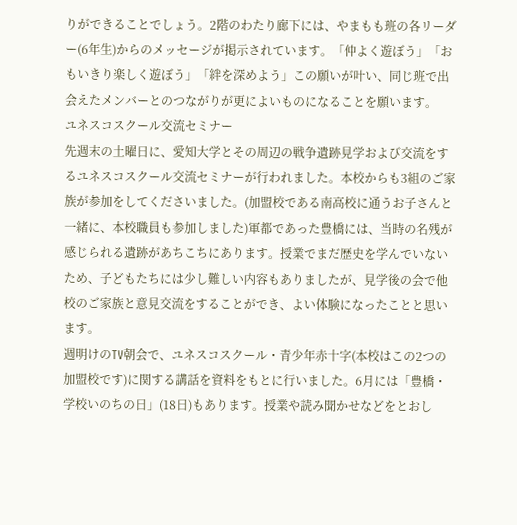りができることでしょう。2階のわたり廊下には、やまもも班の各リーダー(6年生)からのメッセージが掲示されています。「仲よく遊ぼう」「おもいきり楽しく遊ぼう」「絆を深めよう」この願いが叶い、同じ班で出会えたメンバーとのつながりが更によいものになることを願います。
ユネスコスクール交流セミナー
先週末の土曜日に、愛知大学とその周辺の戦争遺跡見学および交流をするユネスコスクール交流セミナーが行われました。本校からも3組のご家族が参加をしてくださいました。(加盟校である南高校に通うお子さんと一緒に、本校職員も参加しました)軍都であった豊橋には、当時の名残が感じられる遺跡があちこちにあります。授業でまだ歴史を学んでいないため、子どもたちには少し難しい内容もありましたが、見学後の会で他校のご家族と意見交流をすることができ、よい体験になったことと思います。
週明けのTV朝会で、ユネスコスクール・青少年赤十字(本校はこの2つの加盟校です)に関する講話を資料をもとに行いました。6月には「豊橋・学校いのちの日」(18日)もあります。授業や読み聞かせなどをとおし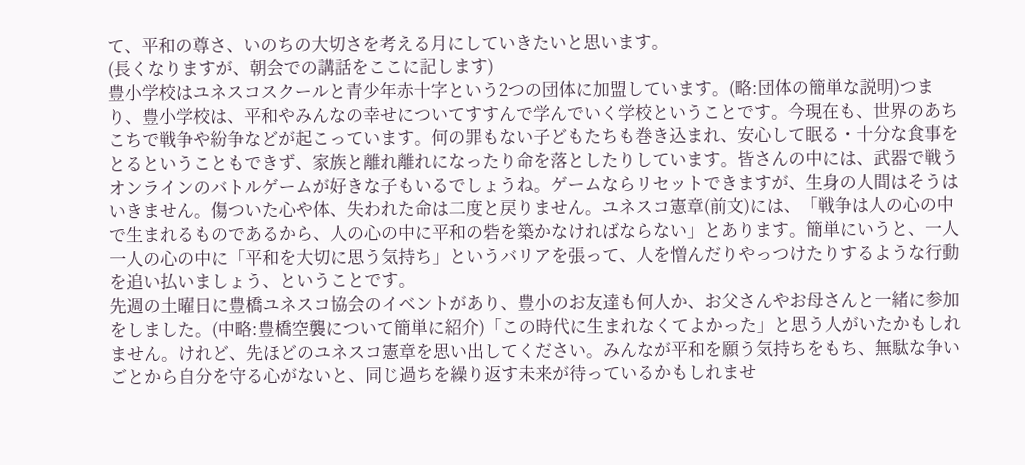て、平和の尊さ、いのちの大切さを考える月にしていきたいと思います。
(長くなりますが、朝会での講話をここに記します)
豊小学校はユネスコスクールと青少年赤十字という2つの団体に加盟しています。(略:団体の簡単な説明)つまり、豊小学校は、平和やみんなの幸せについてすすんで学んでいく学校ということです。今現在も、世界のあちこちで戦争や紛争などが起こっています。何の罪もない子どもたちも巻き込まれ、安心して眠る・十分な食事をとるということもできず、家族と離れ離れになったり命を落としたりしています。皆さんの中には、武器で戦うオンラインのバトルゲームが好きな子もいるでしょうね。ゲームならリセットできますが、生身の人間はそうはいきません。傷ついた心や体、失われた命は二度と戻りません。ユネスコ憲章(前文)には、「戦争は人の心の中で生まれるものであるから、人の心の中に平和の砦を築かなければならない」とあります。簡単にいうと、一人一人の心の中に「平和を大切に思う気持ち」というバリアを張って、人を憎んだりやっつけたりするような行動を追い払いましょう、ということです。
先週の土曜日に豊橋ユネスコ協会のイベントがあり、豊小のお友達も何人か、お父さんやお母さんと一緒に参加をしました。(中略:豊橋空襲について簡単に紹介)「この時代に生まれなくてよかった」と思う人がいたかもしれません。けれど、先ほどのユネスコ憲章を思い出してください。みんなが平和を願う気持ちをもち、無駄な争いごとから自分を守る心がないと、同じ過ちを繰り返す未来が待っているかもしれませ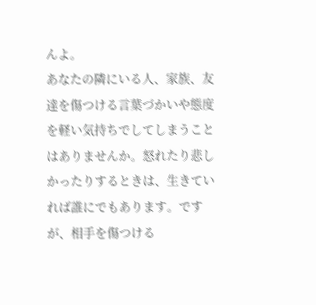んよ。
あなたの隣にいる人、家族、友達を傷つける言葉づかいや態度を軽い気持ちでしてしまうことはありませんか。怒れたり悲しかったりするときは、生きていれば誰にでもあります。ですが、相手を傷つける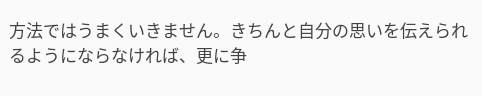方法ではうまくいきません。きちんと自分の思いを伝えられるようにならなければ、更に争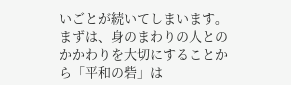いごとが続いてしまいます。まずは、身のまわりの人とのかかわりを大切にすることから「平和の砦」は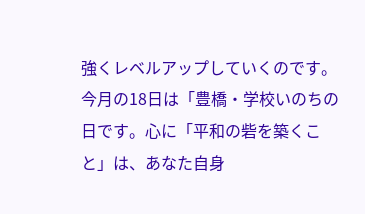強くレベルアップしていくのです。今月の18日は「豊橋・学校いのちの日です。心に「平和の砦を築くこと」は、あなた自身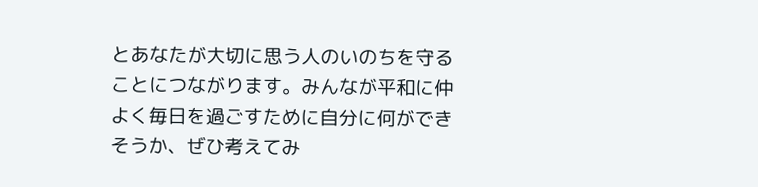とあなたが大切に思う人のいのちを守ることにつながります。みんなが平和に仲よく毎日を過ごすために自分に何ができそうか、ぜひ考えてみ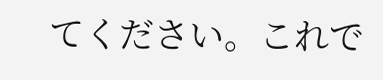てください。これで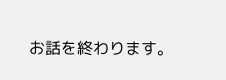お話を終わります。